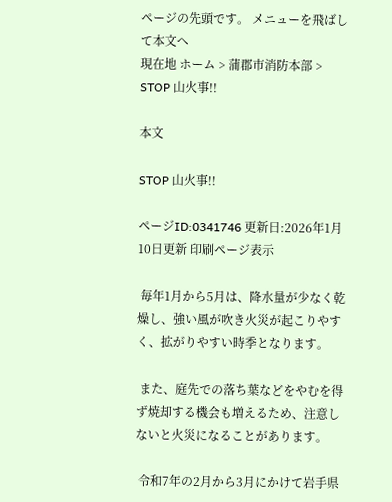ページの先頭です。 メニューを飛ばして本文へ
現在地 ホーム > 蒲郡市消防本部 > STOP 山火事!!

本文

STOP 山火事!!

ページID:0341746 更新日:2026年1月10日更新 印刷ページ表示

 毎年1月から5月は、降水量が少なく乾燥し、強い風が吹き火災が起こりやすく、拡がりやすい時季となります。

 また、庭先での落ち葉などをやむを得ず焼却する機会も増えるため、注意しないと火災になることがあります。

 令和7年の2月から3月にかけて岩手県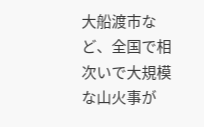大船渡市など、全国で相次いで大規模な山火事が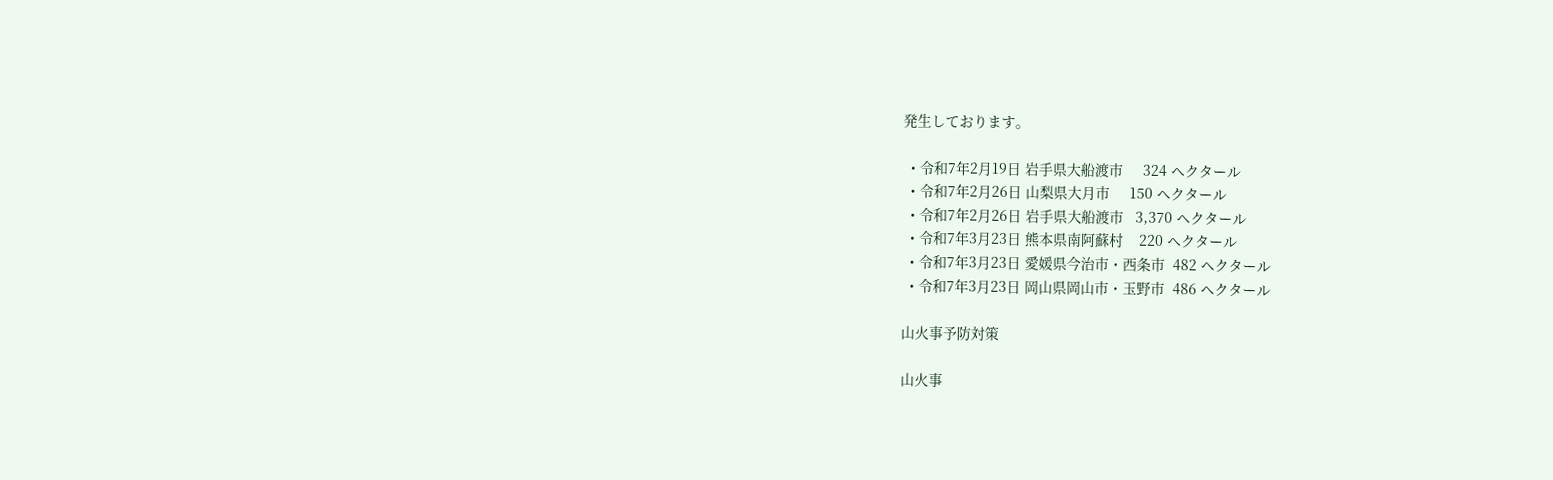発生しております。

  • 令和7年2月19日 岩手県大船渡市     324 ヘクタール
  • 令和7年2月26日 山梨県大月市     150 ヘクタール
  • 令和7年2月26日 岩手県大船渡市   3,370 ヘクタール
  • 令和7年3月23日 熊本県南阿蘇村    220 ヘクタール
  • 令和7年3月23日 愛媛県今治市・西条市  482 ヘクタール
  • 令和7年3月23日 岡山県岡山市・玉野市  486 ヘクタール

山火事予防対策

山火事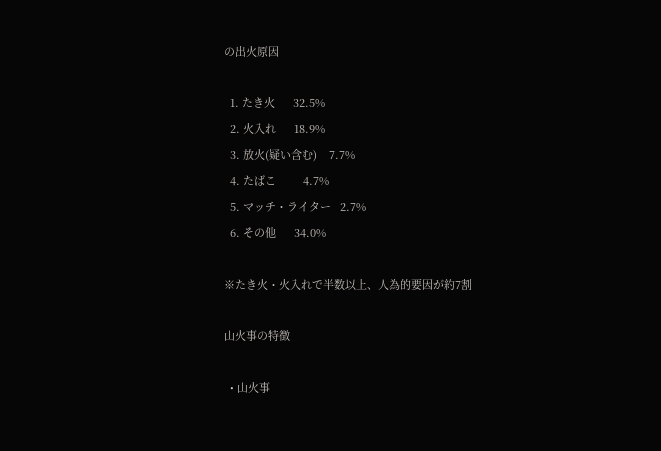の出火原因

  1. たき火      32.5%
  2. 火入れ      18.9%
  3. 放火(疑い含む)    7.7%
  4. たばこ         4.7%
  5. マッチ・ライター   2.7%
  6. その他      34.0%

※たき火・火入れで半数以上、人為的要因が約7割

山火事の特徴

  • 山火事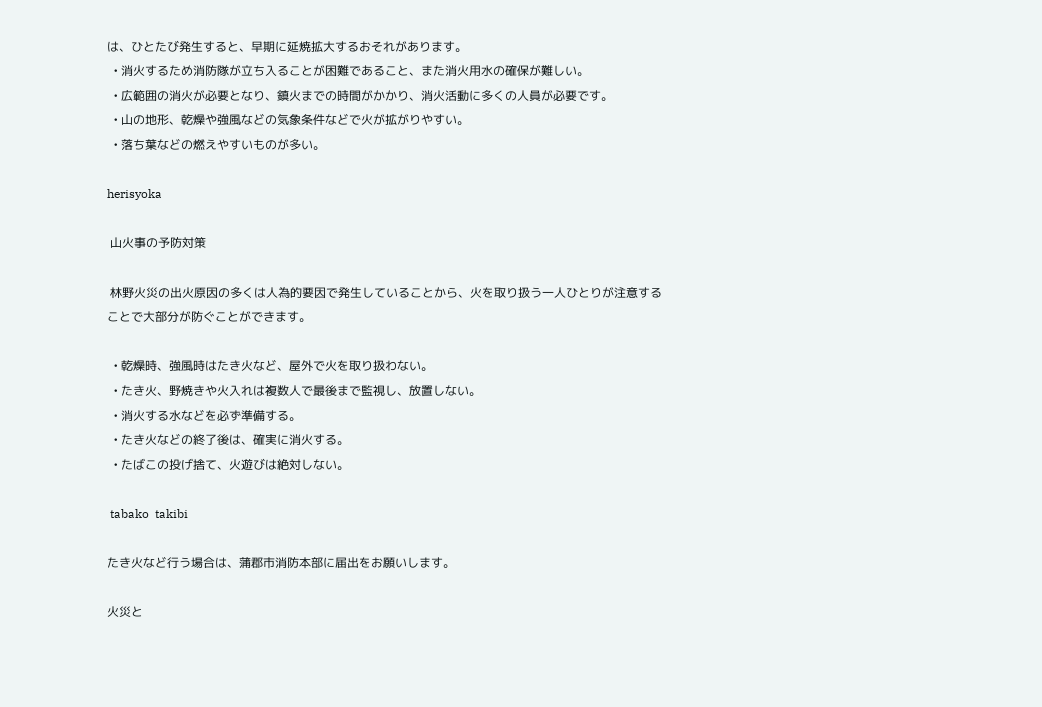は、ひとたび発生すると、早期に延焼拡大するおそれがあります。
  • 消火するため消防隊が立ち入ることが困難であること、また消火用水の確保が難しい。
  • 広範囲の消火が必要となり、鎮火までの時間がかかり、消火活動に多くの人員が必要です。
  • 山の地形、乾燥や強風などの気象条件などで火が拡がりやすい。
  • 落ち葉などの燃えやすいものが多い。

herisyoka

 山火事の予防対策

 林野火災の出火原因の多くは人為的要因で発生していることから、火を取り扱う一人ひとりが注意することで大部分が防ぐことができます。

  • 乾燥時、強風時はたき火など、屋外で火を取り扱わない。
  • たき火、野焼きや火入れは複数人で最後まで監視し、放置しない。
  • 消火する水などを必ず準備する。
  • たき火などの終了後は、確実に消火する。
  • たばこの投げ捨て、火遊びは絶対しない。

 tabako  takibi

たき火など行う場合は、蒲郡市消防本部に届出をお願いします。

火災と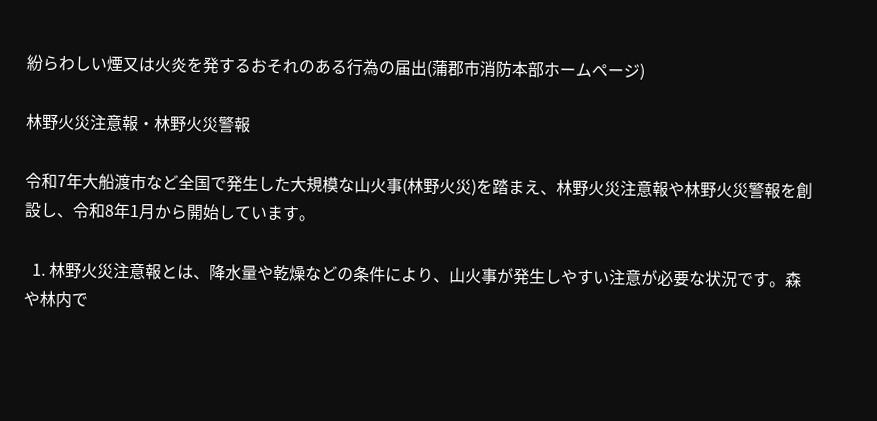紛らわしい煙又は火炎を発するおそれのある行為の届出(蒲郡市消防本部ホームページ)

林野火災注意報・林野火災警報

令和7年大船渡市など全国で発生した大規模な山火事(林野火災)を踏まえ、林野火災注意報や林野火災警報を創設し、令和8年1月から開始しています。

  1. 林野火災注意報とは、降水量や乾燥などの条件により、山火事が発生しやすい注意が必要な状況です。森や林内で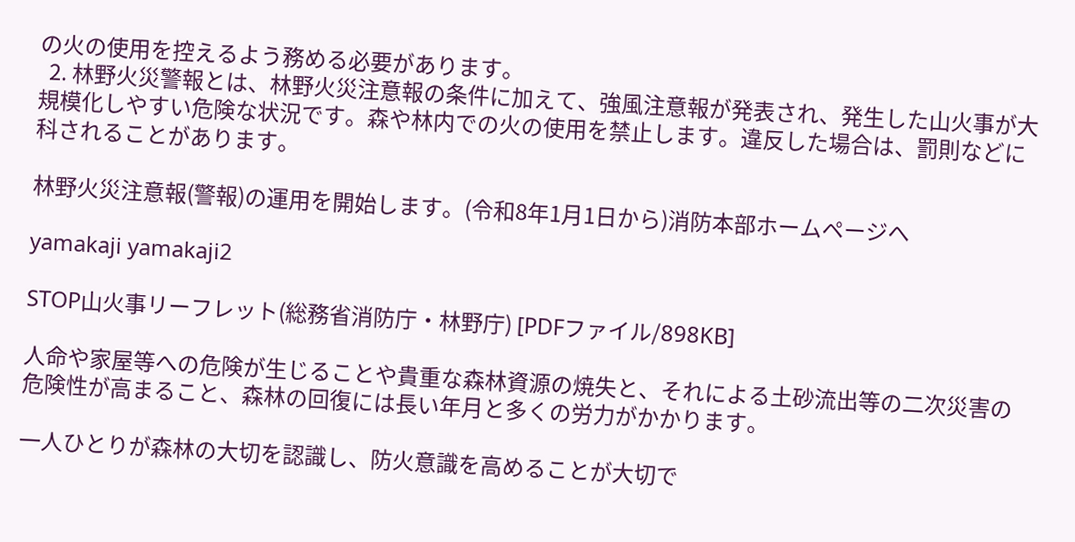の火の使用を控えるよう務める必要があります。
  2. 林野火災警報とは、林野火災注意報の条件に加えて、強風注意報が発表され、発生した山火事が大規模化しやすい危険な状況です。森や林内での火の使用を禁止します。違反した場合は、罰則などに科されることがあります。

林野火災注意報(警報)の運用を開始します。(令和8年1月1日から)消防本部ホームページへ

yamakaji yamakaji2

STOP山火事リーフレット(総務省消防庁・林野庁) [PDFファイル/898KB]

人命や家屋等への危険が生じることや貴重な森林資源の焼失と、それによる土砂流出等の二次災害の危険性が高まること、森林の回復には長い年月と多くの労力がかかります。

一人ひとりが森林の大切を認識し、防火意識を高めることが大切で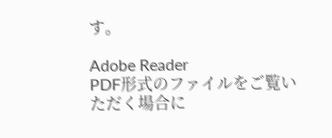す。

Adobe Reader
PDF形式のファイルをご覧いただく場合に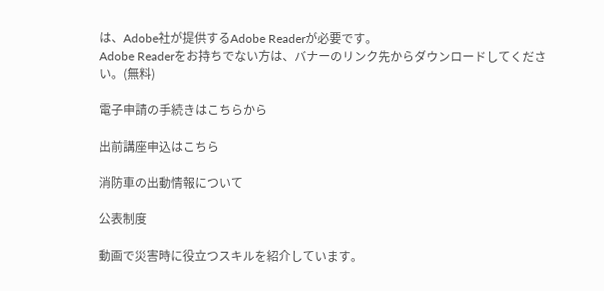は、Adobe社が提供するAdobe Readerが必要です。
Adobe Readerをお持ちでない方は、バナーのリンク先からダウンロードしてください。(無料)

電子申請の手続きはこちらから

出前講座申込はこちら

消防車の出動情報について

公表制度

動画で災害時に役立つスキルを紹介しています。